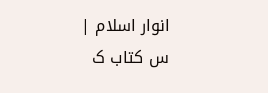انوار اسلام |
س کتاب ک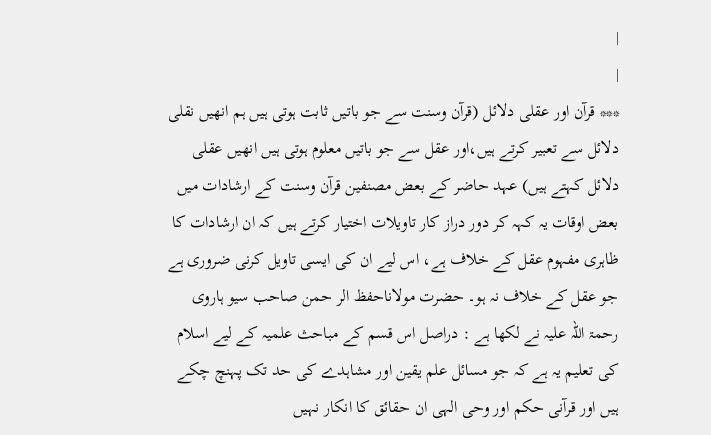|
|
*** قرآن اور عقلی دلائل (قرآن وسنت سے جو باتیں ثابت ہوتی ہیں ہم انھیں نقلی دلائل سے تعبیر کرتے ہیں،اور عقل سے جو باتیں معلوم ہوتی ہیں انھیں عقلی دلائل کہتے ہیں) عہد حاضر کے بعض مصنفین قرآن وسنت کے ارشادات میں بعض اوقات یہ کہہ کر دور دراز کار تاویلات اختیار کرتے ہیں کہ ان ارشادات کا ظاہری مفہوم عقل کے خلاف ہے، اس لیے ان کی ایسی تاویل کرنی ضروری ہے جو عقل کے خلاف نہ ہو۔ حضرت مولاناحفظ الر حمن صاحب سیو ہاروی رحمۃ اللہ علیہ نے لکھا ہے : دراصل اس قسم کے مباحث علمیہ کے لیے اسلام کی تعلیم یہ ہے کہ جو مسائل علم یقین اور مشاہدے کی حد تک پہنچ چکے ہیں اور قرآنی حکم اور وحی الہی ان حقائق کا انکار نہیں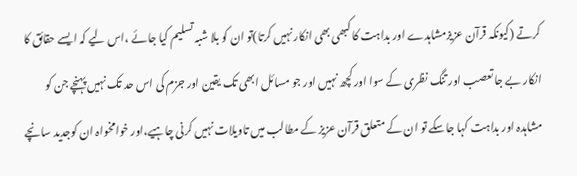کرتے (کیونکہ قرآن عزیزمشاہدے اور بداہت کا کبھی بھی انکار نہیں کرتا)تو ان کو بلا شبہ تسلیم کیا جائے ،اس لیے کہ ایسے حقائق کا انکار بے جا تعصب اور تنگ نظری کے سوا اور کچھ نہیں اور جو مسائل ابھی تک یقین اور جزم کی اس حد تک نہیں پہنچے جن کو مشاہدہ اور بداہت کہا جاسکے تو ان کے متعلق قرآن عزیز کے مطالب میں تاویلات نہیں کرنی چاہیے،اور خوامخواہ ان کوجدید سانچے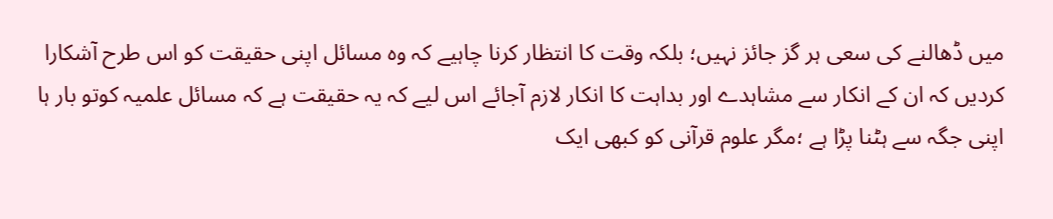میں ڈھالنے کی سعی ہر گز جائز نہیں؛ بلکہ وقت کا انتظار کرنا چاہیے کہ وہ مسائل اپنی حقیقت کو اس طرح آشکارا کردیں کہ ان کے انکار سے مشاہدے اور بداہت کا انکار لازم آجائے اس لیے کہ یہ حقیقت ہے کہ مسائل علمیہ کوتو بار ہا اپنی جگہ سے ہٹنا پڑا ہے ؛مگر علوم قرآنی کو کبھی ایک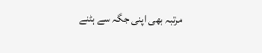مرتبہ بھی اپنی جگہ سے ہٹنے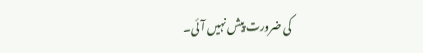کی ضرورت پیش نہیں آئی۔